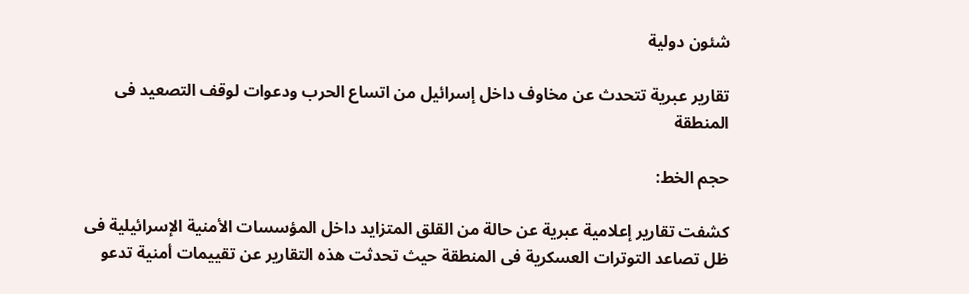شئون دولية

تقارير عبرية تتحدث عن مخاوف داخل إسرائيل من اتساع الحرب ودعوات لوقف التصعيد فى المنطقة

حجم الخط:

كشفت تقارير إعلامية عبرية عن حالة من القلق المتزايد داخل المؤسسات الأمنية الإسرائيلية فى ظل تصاعد التوترات العسكرية فى المنطقة حيث تحدثت هذه التقارير عن تقييمات أمنية تدعو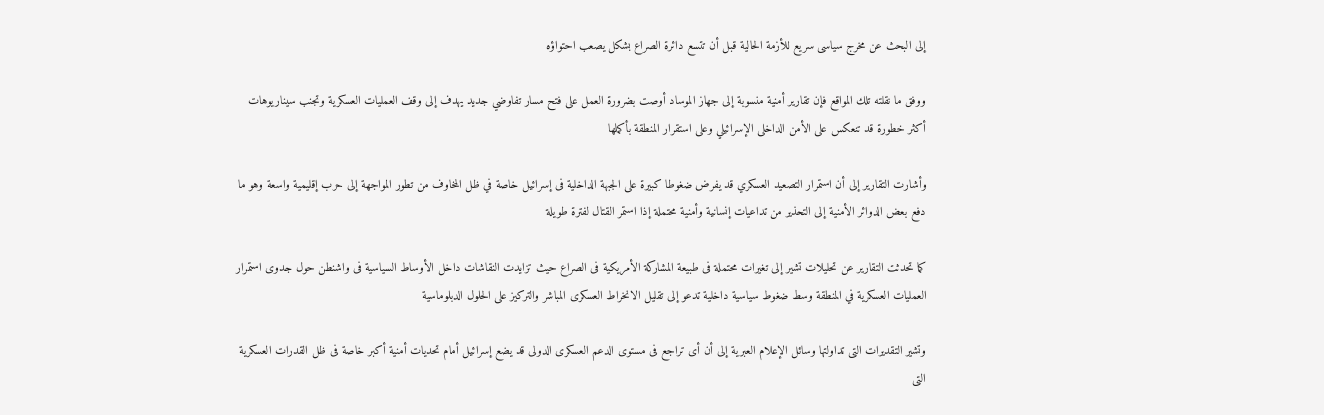إلى البحث عن مخرج سياسى سريع للأزمة الحالية قبل أن تتسع دائرة الصراع بشكل يصعب احتواؤه

ووفق ما نقلته تلك المواقع فإن تقارير أمنية منسوبة إلى جهاز الموساد أوصت بضرورة العمل على فتح مسار تفاوضي جديد يهدف إلى وقف العمليات العسكرية وتجنب سيناريوهات أكثر خطورة قد تنعكس على الأمن الداخلى الإسرائيلي وعلى استقرار المنطقة بأكملها

وأشارت التقارير إلى أن استمرار التصعيد العسكري قد يفرض ضغوطا كبيرة على الجبهة الداخلية فى إسرائيل خاصة في ظل المخاوف من تطور المواجهة إلى حرب إقليمية واسعة وهو ما دفع بعض الدوائر الأمنية إلى التحذير من تداعيات إنسانية وأمنية محتملة إذا استمر القتال لفترة طويلة

كما تحدثت التقارير عن تحليلات تشير إلى تغيرات محتملة فى طبيعة المشاركة الأمريكية فى الصراع حيث تزايدت النقاشات داخل الأوساط السياسية فى واشنطن حول جدوى استمرار العمليات العسكرية في المنطقة وسط ضغوط سياسية داخلية تدعو إلى تقليل الانخراط العسكرى المباشر والتركيز على الحلول الدبلوماسية

وتشير التقديرات التى تداولتها وسائل الإعلام العبرية إلى أن أى تراجع فى مستوى الدعم العسكرى الدولى قد يضع إسرائيل أمام تحديات أمنية أكبر خاصة فى ظل القدرات العسكرية التى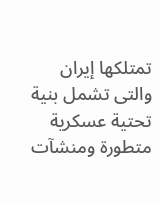تمتلكها إيران والتى تشمل بنية تحتية عسكرية متطورة ومنشآت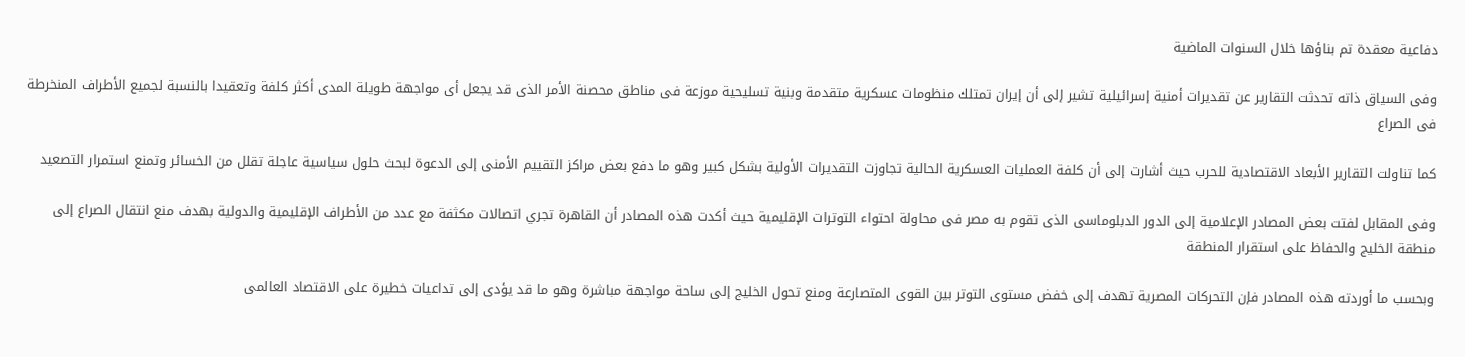دفاعية معقدة تم بناؤها خلال السنوات الماضية

وفى السياق ذاته تحدثت التقارير عن تقديرات أمنية إسرائيلية تشير إلى أن إيران تمتلك منظومات عسكرية متقدمة وبنية تسليحية موزعة فى مناطق محصنة الأمر الذى قد يجعل أى مواجهة طويلة المدى أكثر كلفة وتعقيدا بالنسبة لجميع الأطراف المنخرطة فى الصراع

كما تناولت التقارير الأبعاد الاقتصادية للحرب حيث أشارت إلى أن كلفة العمليات العسكرية الحالية تجاوزت التقديرات الأولية بشكل كبير وهو ما دفع بعض مراكز التقييم الأمنى إلى الدعوة لبحث حلول سياسية عاجلة تقلل من الخسائر وتمنع استمرار التصعيد

وفى المقابل لفتت بعض المصادر الإعلامية إلى الدور الدبلوماسى الذى تقوم به مصر فى محاولة احتواء التوترات الإقليمية حيث أكدت هذه المصادر أن القاهرة تجري اتصالات مكثفة مع عدد من الأطراف الإقليمية والدولية بهدف منع انتقال الصراع إلى منطقة الخليج والحفاظ على استقرار المنطقة

وبحسب ما أوردته هذه المصادر فإن التحركات المصرية تهدف إلى خفض مستوى التوتر بين القوى المتصارعة ومنع تحول الخليج إلى ساحة مواجهة مباشرة وهو ما قد يؤدى إلى تداعيات خطيرة على الاقتصاد العالمى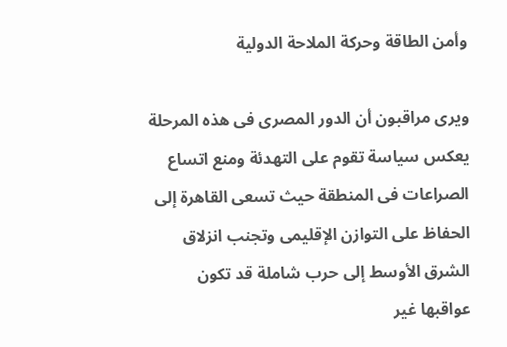وأمن الطاقة وحركة الملاحة الدولية

ويرى مراقبون أن الدور المصرى فى هذه المرحلة يعكس سياسة تقوم على التهدئة ومنع اتساع الصراعات فى المنطقة حيث تسعى القاهرة إلى الحفاظ على التوازن الإقليمى وتجنب انزلاق الشرق الأوسط إلى حرب شاملة قد تكون عواقبها غير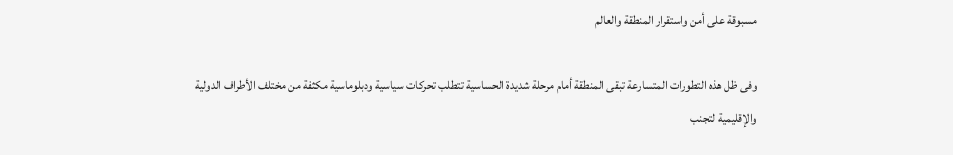مسبوقة على أمن واستقرار المنطقة والعالم

وفى ظل هذه التطورات المتسارعة تبقى المنطقة أمام مرحلة شديدة الحساسية تتطلب تحركات سياسية ودبلوماسية مكثفة من مختلف الأطراف الدولية والإقليمية لتجنب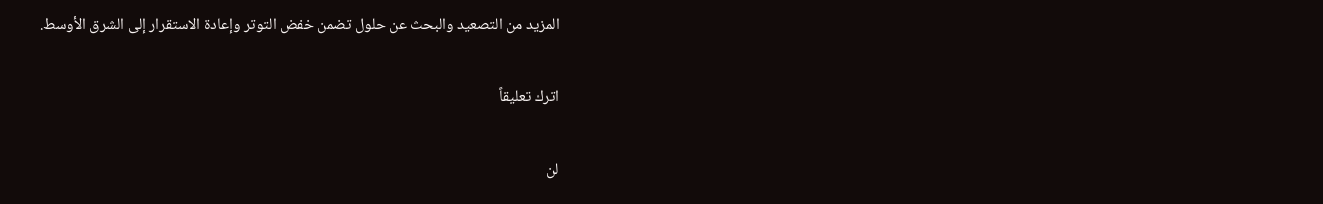المزيد من التصعيد والبحث عن حلول تضمن خفض التوتر وإعادة الاستقرار إلى الشرق الأوسط.

اترك تعليقاً

لن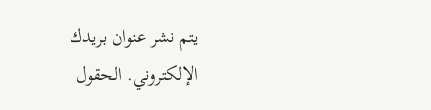يتم نشر عنوان بريدك الإلكتروني. الحقول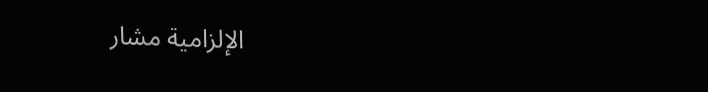الإلزامية مشار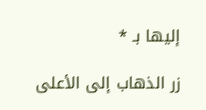إليها بـ *

زر الذهاب إلى الأعلى